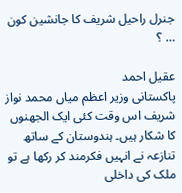جنرل راحیل شریف کا جانشین کون … ؟

عقیل احمد
پاکستانی وزیر اعظم میاں محمد نواز شریف اس وقت کئی ایک الجھنوں کا شکار ہیں۔ ہندوستان کے ساتھ تنازعہ نے انہیں فکرمند کر رکھا ہے تو ملک کی داخلی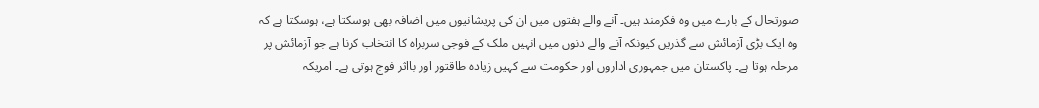صورتحال کے بارے میں وہ فکرمند ہیں۔ آنے والے ہفتوں میں ان کی پریشانیوں میں اضافہ بھی ہوسکتا ہے، ہوسکتا ہے کہ وہ ایک بڑی آزمائش سے گذریں کیونکہ آنے والے دنوں میں انہیں ملک کے فوجی سربراہ کا انتخاب کرنا ہے جو آزمائش پر مرحلہ ہوتا ہے۔ پاکستان میں جمہوری اداروں اور حکومت سے کہیں زیادہ طاقتور اور بااثر فوج ہوتی ہے۔ امریکہ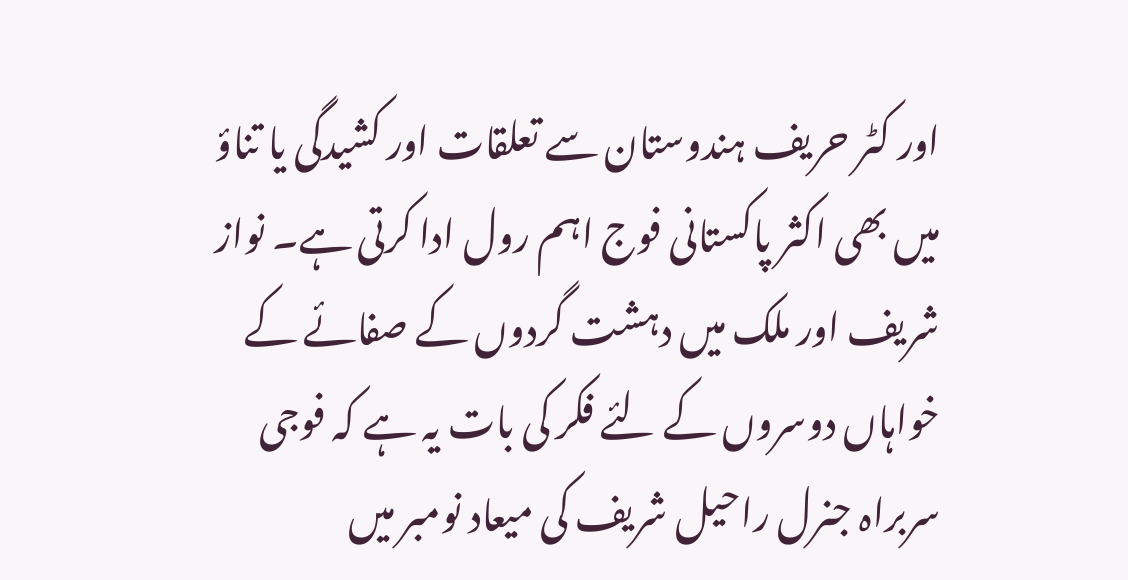اور کٹر حریف ہندوستان سے تعلقات اور کشیدگی یا تناؤ میں بھی اکثر پاکستانی فوج اہم رول ادا کرتی ہے۔ نواز شریف اور ملک میں دہشت گردوں کے صفائے کے خواہاں دوسروں کے لئے فکر کی بات یہ ہے کہ فوجی سربراہ جنرل راحیل شریف کی میعاد نومبر میں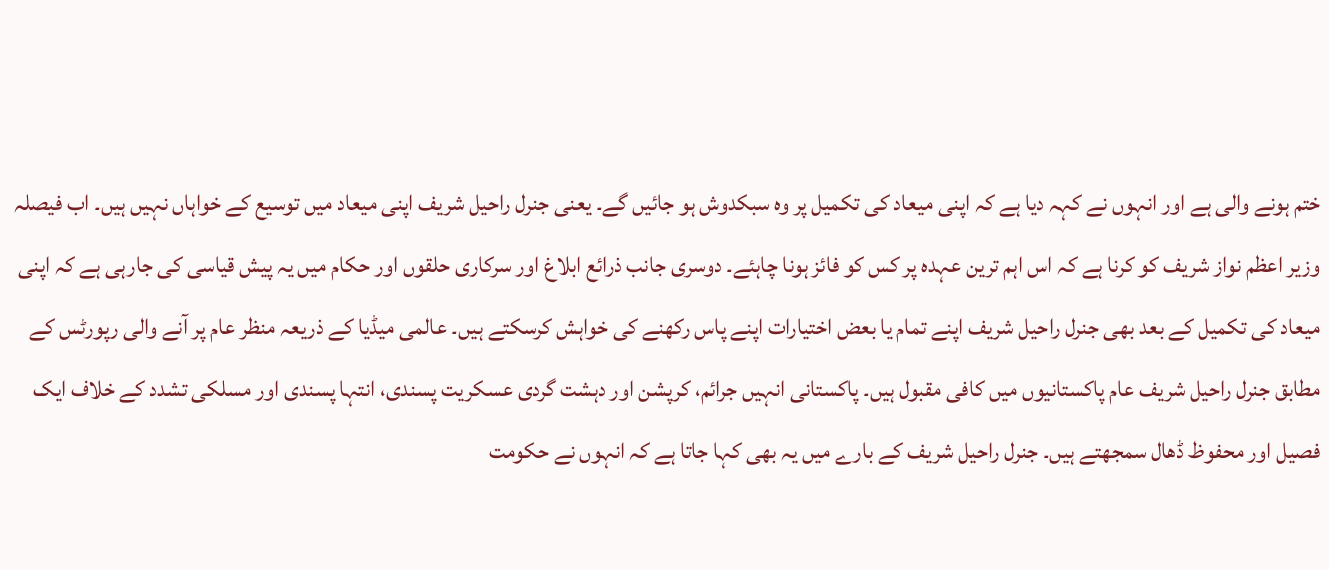ختم ہونے والی ہے اور انہوں نے کہہ دیا ہے کہ اپنی میعاد کی تکمیل پر وہ سبکدوش ہو جائیں گے۔ یعنی جنرل راحیل شریف اپنی میعاد میں توسیع کے خواہاں نہیں ہیں۔ اب فیصلہ وزیر اعظم نواز شریف کو کرنا ہے کہ اس اہم ترین عہدہ پر کس کو فائز ہونا چاہئے۔ دوسری جانب ذرائع ابلاغ اور سرکاری حلقوں اور حکام میں یہ پیش قیاسی کی جارہی ہے کہ اپنی میعاد کی تکمیل کے بعد بھی جنرل راحیل شریف اپنے تمام یا بعض اختیارات اپنے پاس رکھنے کی خواہش کرسکتے ہیں۔ عالمی میڈیا کے ذریعہ منظر عام پر آنے والی رپورٹس کے مطابق جنرل راحیل شریف عام پاکستانیوں میں کافی مقبول ہیں۔ پاکستانی انہیں جرائم، کرپشن اور دہشت گردی عسکریت پسندی، انتہا پسندی اور مسلکی تشدد کے خلاف ایک فصیل اور محفوظ ڈھال سمجھتے ہیں۔ جنرل راحیل شریف کے بارے میں یہ بھی کہا جاتا ہے کہ انہوں نے حکومت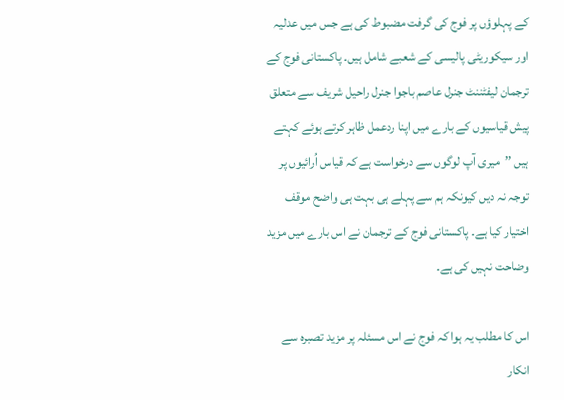کے پہلوؤں پر فوج کی گرفت مضبوط کی ہے جس میں عدلیہ اور سیکوریٹی پالیسی کے شعبے شامل ہیں۔ پاکستانی فوج کے ترجمان لیفٹننٹ جنرل عاصم باجوا جنرل راحیل شریف سے متعلق پیش قیاسیوں کے بارے میں اپنا ردعمل ظاہر کرتے ہوئے کہتے ہیں ’’میری آپ لوگوں سے درخواست ہے کہ قیاس اُرائیوں پر توجہ نہ دیں کیونکہ ہم سے پہلے ہی بہت ہی واضح موقف اختیار کیا ہے۔ پاکستانی فوج کے ترجمان نے اس بارے میں مزید وضاحت نہیں کی ہے۔

اس کا مطلب یہ ہوا کہ فوج نے اس مسئلہ پر مزید تصبرہ سے انکار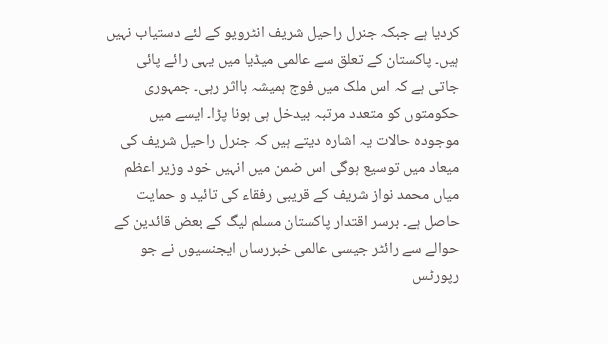کردیا ہے جبکہ جنرل راحیل شریف انٹرویو کے لئے دستیاب نہیں ہیں۔ پاکستان کے تعلق سے عالمی میڈیا میں یہی رائے پائی جاتی ہے کہ اس ملک میں فوج ہمیشہ بااثر رہی۔ جمہوری حکومتوں کو متعدد مرتبہ بیدخل ہی ہونا پڑا۔ ایسے میں موجودہ حالات یہ اشارہ دیتے ہیں کہ جنرل راحیل شریف کی میعاد میں توسیع ہوگی اس ضمن میں انہیں خود وزیر اعظم میاں محمد نواز شریف کے قریبی رفقاء کی تائید و حمایت حاصل ہے۔ برسر اقتدار پاکستان مسلم لیگ کے بعض قائدین کے حوالے سے رائٹر جیسی عالمی خبررساں ایجنسیوں نے جو رپورٹس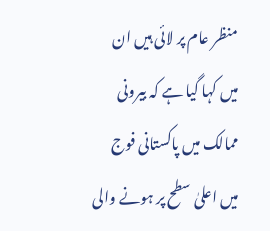منظر عام پر لائی ہیں ان میں کہا گیا ہے کہ بیرونی ممالک میں پاکستانی فوج میں اعلیٰ سطح پر ہونے والی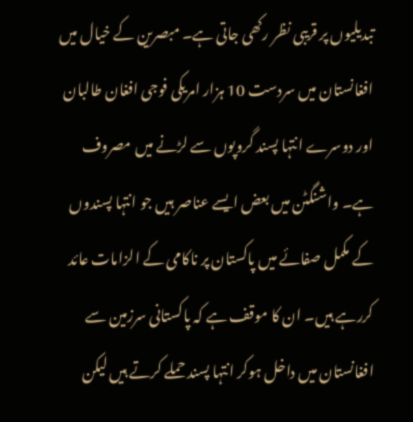تبدیلیوں پر قریبی نظر رکھی جاتی ہے۔ مبصرین کے خیال میں افغانستان میں سردست 10 ہزار امریکی فوجی افغان طالبان اور دوسرے انتہا پسند گروپوں سے لڑنے میں مصروف ہے۔ واشنگٹن میں بعض ایسے عناصر ہیں جو انتہا پسندوں کے مکمل صفائے میں پاکستان پر ناکامی کے الزامات عائد کررہے ہیں۔ ان کا موقف ہے کہ پاکستانی سرزمین سے افغانستان میں داخل ہوکر انتہا پسند حملے کرتے ہیں لیکن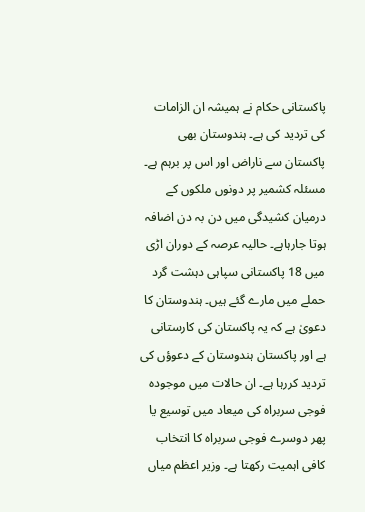پاکستانی حکام نے ہمیشہ ان الزامات کی تردید کی ہے۔ ہندوستان بھی پاکستان سے ناراض اور اس پر برہم ہے۔ مسئلہ کشمیر پر دونوں ملکوں کے درمیان کشیدگی میں دن بہ دن اضافہ ہوتا جارہاہے۔ حالیہ عرصہ کے دوران اڑی میں 18 پاکستانی سپاہی دہشت گرد حملے میں مارے گئے ہیں۔ ہندوستان کا دعویٰ ہے کہ یہ پاکستان کی کارستانی ہے اور پاکستان ہندوستان کے دعوؤں کی تردید کررہا ہے۔ ان حالات میں موجودہ فوجی سربراہ کی میعاد میں توسیع یا پھر دوسرے فوجی سربراہ کا انتخاب کافی اہمیت رکھتا ہے۔ وزیر اعظم میاں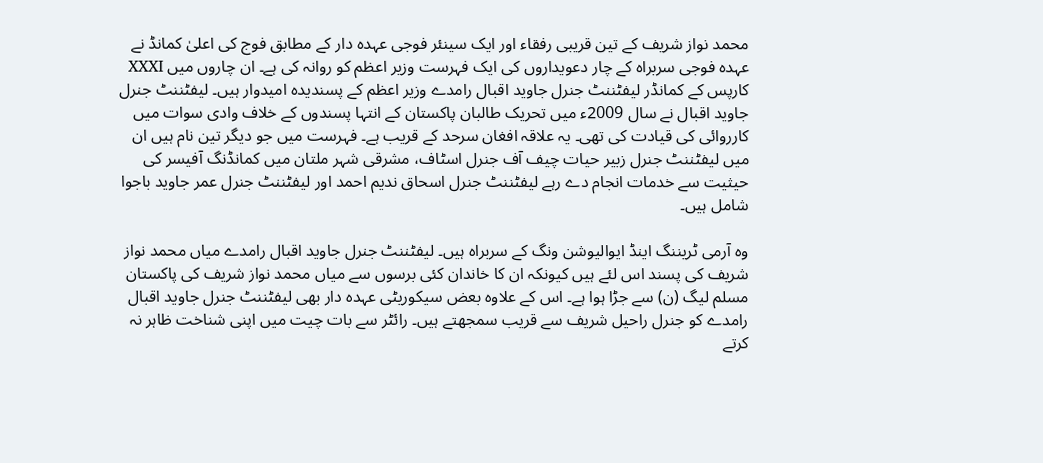محمد نواز شریف کے تین قریبی رفقاء اور ایک سینئر فوجی عہدہ دار کے مطابق فوج کی اعلیٰ کمانڈ نے عہدہ فوجی سربراہ کے چار دعویداروں کی ایک فہرست وزیر اعظم کو روانہ کی ہے۔ ان چاروں میں XXXI کارپس کے کمانڈر لیفٹننٹ جنرل جاوید اقبال رامدے وزیر اعظم کے پسندیدہ امیدوار ہیں۔ لیفٹننٹ جنرل جاوید اقبال نے سال 2009ء میں تحریک طالبان پاکستان کے انتہا پسندوں کے خلاف وادی سوات میں کارروائی کی قیادت کی تھی۔ یہ علاقہ افغان سرحد کے قریب ہے۔ فہرست میں جو دیگر تین نام ہیں ان میں لیفٹننٹ جنرل زبیر حیات چیف آف جنرل اسٹاف، مشرقی شہر ملتان میں کمانڈنگ آفیسر کی حیثیت سے خدمات انجام دے رہے لیفٹننٹ جنرل اسحاق ندیم احمد اور لیفٹننٹ جنرل عمر جاوید باجوا شامل ہیں۔

وہ آرمی ٹریننگ اینڈ ایوالیوشن ونگ کے سربراہ ہیں۔ لیفٹننٹ جنرل جاوید اقبال رامدے میاں محمد نواز شریف کی پسند اس لئے ہیں کیونکہ ان کا خاندان کئی برسوں سے میاں محمد نواز شریف کی پاکستان مسلم لیگ (ن) سے جڑا ہوا ہے۔ اس کے علاوہ بعض سیکوریٹی عہدہ دار بھی لیفٹننٹ جنرل جاوید اقبال رامدے کو جنرل راحیل شریف سے قریب سمجھتے ہیں۔ رائٹر سے بات چیت میں اپنی شناخت ظاہر نہ کرتے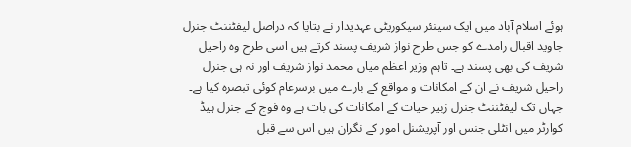ہوئے اسلام آباد میں ایک سینئر سیکوریٹی عہدیدار نے بتایا کہ دراصل لیفٹننٹ جنرل جاوید اقبال رامدے کو جس طرح نواز شریف پسند کرتے ہیں اسی طرح وہ راحیل شریف کی بھی پسند ہے۔ تاہم وزیر اعظم میاں محمد نواز شریف اور نہ ہی جنرل راحیل شریف نے ان کے امکانات و مواقع کے بارے میں برسرعام کوئی تبصرہ کیا ہے۔ جہاں تک لیفٹننٹ جنرل زبیر حیات کے امکانات کی بات ہے وہ فوج کے جنرل ہیڈ کوارٹر میں انٹلی جنس اور آپریشنل امور کے نگران ہیں اس سے قبل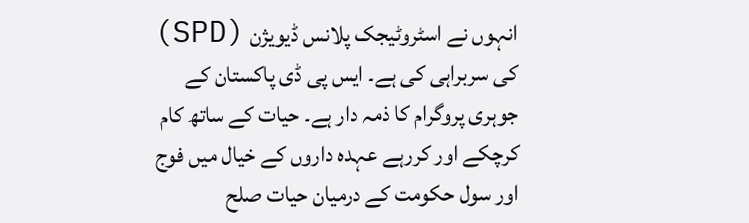انہوں نے اسٹروٹیجک پلانس ڈیویژن (SPD) کی سربراہی کی ہے۔ ایس پی ڈی پاکستان کے جوہری پروگرام کا ذمہ دار ہے۔ حیات کے ساتھ کام کرچکے اور کررہے عہدہ داروں کے خیال میں فوج اور سول حکومت کے درمیان حیات صلح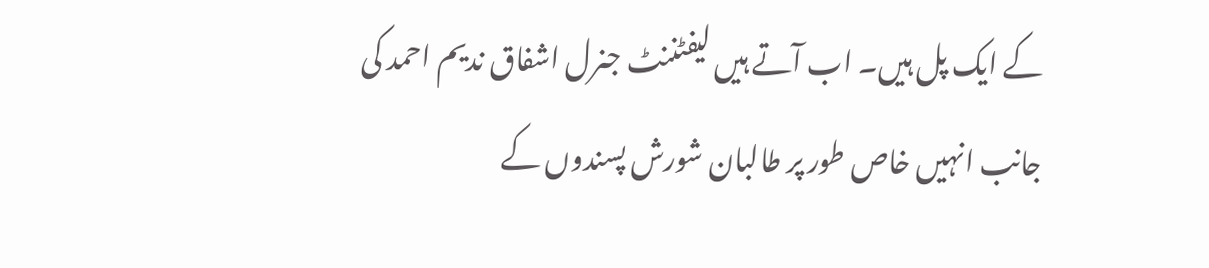کے ایک پل ہیں۔ اب آتے ہیں لیفٹننٹ جنرل اشفاق ندیم احمد کی جانب انہیں خاص طور پر طالبان شورش پسندوں کے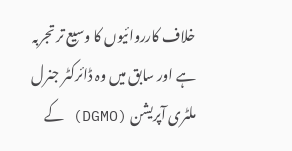خلاف کارروائیوں کا وسیع تر تجربہ ہے اور سابق میں وہ ڈائرکٹر جنرل ملٹری آپریشن (DGMO) کے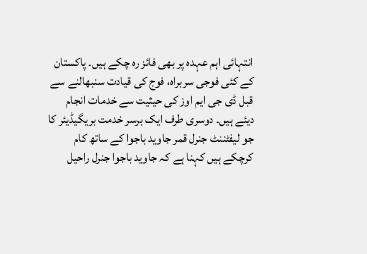انتہائی اہم عہدہ پر بھی فائز رہ چکے ہیں۔ پاکستان کے کئی فوجی سربراہ، فوج کی قیادت سنبھالنے سے قبل ڈی جی ایم اوز کی حیثیت سے خدمات انجام دیئے ہیں۔ دوسری طرف ایک برسر خدمت بریگیڈیئر کا جو لیفٹننٹ جنرل قمر جاوید باجوا کے ساتھ کام کرچکے ہیں کہنا ہے کہ جاوید باجوا جنرل راحیل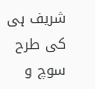شریف ہی کی طرح سوچ و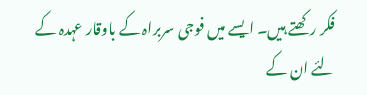فکر رکھتے ہیں۔ ایسے میں فوجی سربراہ کے باوقار عہدہ کے لئے ان کے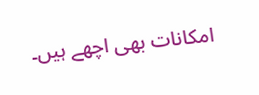امکانات بھی اچھے ہیں۔